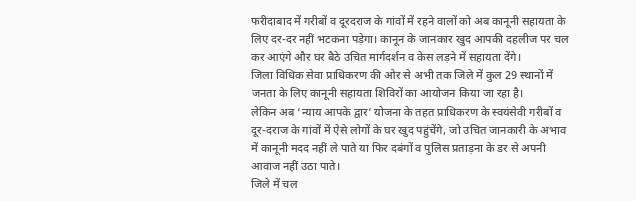फरीदाबाद में गरीबों व दूरदराज के गांवों में रहने वालों को अब कानूनी सहायता के लिए दर-दर नहीं भटकना पड़ेगा। कानून के जानकार खुद आपकी दहलीज पर चल कर आएंगे और घर बैठे उचित मार्गदर्शन व केस लड़ने में सहायता देंगे।
जिला विधिक सेवा प्राधिकरण की ओर से अभी तक जिले में कुल 29 स्थानों में जनता के लिए कानूनी सहायता शिविरों का आयोजन किया जा रहा है।
लेकिन अब ‘न्याय आपके द्वार’ योजना के तहत प्राधिकरण के स्वयंसेवी गरीबों व दूर-दराज के गांवों में ऐसे लोगों के घर खुद पहुंचेंगे, जो उचित जानकारी के अभाव में कानूनी मदद नहीं ले पाते या फिर दबंगों व पुलिस प्रताड़ना के डर से अपनी आवाज नहीं उठा पाते।
जिले में चल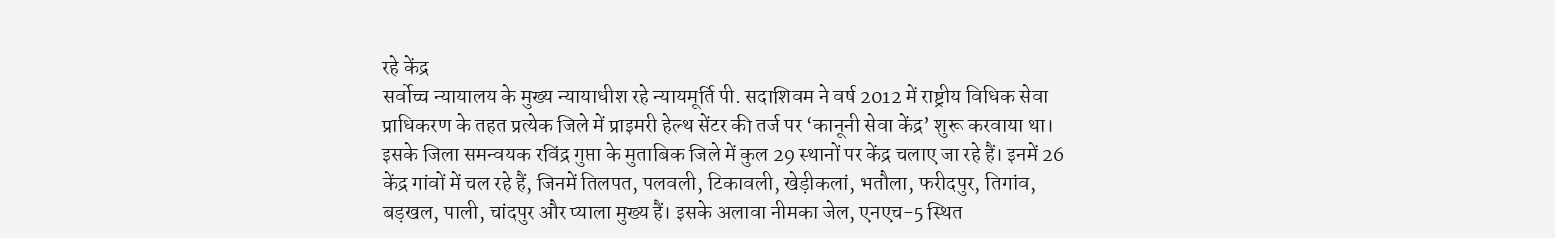रहे केंद्र
सर्वोच्च न्यायालय के मुख्य न्यायाधीश रहे न्यायमूर्ति पी. सदाशिवम ने वर्ष 2012 में राष्ट्रीय विधिक सेवा प्राधिकरण के तहत प्रत्येक जिले में प्राइमरी हेल्थ सेंटर की तर्ज पर ‘कानूनी सेवा केंद्र’ शुरू करवाया था। इसके जिला समन्वयक रविंद्र गुप्ता के मुताबिक जिले में कुल 29 स्थानों पर केंद्र चलाए जा रहे हैं। इनमें 26 केंद्र गांवों में चल रहे हैं, जिनमें तिलपत, पलवली, टिकावली, खेड़ीकलां, भतौला, फरीदपुर, तिगांव, बड़खल, पाली, चांदपुर और प्याला मुख्य हैं। इसके अलावा नीमका जेल, एनएच-5 स्थित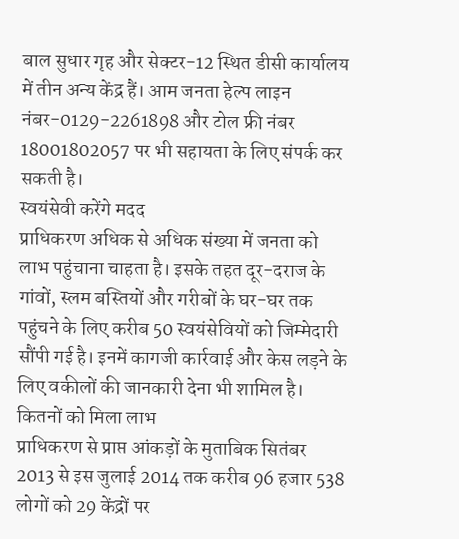बाल सुधार गृह और सेक्टर-12 स्थित डीसी कार्यालय में तीन अन्य केंद्र हैं। आम जनता हेल्प लाइन नंबर-0129-2261898 और टोल फ्री नंबर 18001802057 पर भी सहायता के लिए संपर्क कर सकती है।
स्वयंसेवी करेंगे मदद
प्राधिकरण अधिक से अधिक संख्या में जनता को लाभ पहुंचाना चाहता है। इसके तहत दूर-दराज के गांवों, स्लम बस्तियों और गरीबों के घर-घर तक पहुंचने के लिए करीब 50 स्वयंसेवियों को जिम्मेदारी सौंपी गई है। इनमें कागजी कार्रवाई और केस लड़ने के लिए वकीलों की जानकारी देना भी शामिल है।
कितनों को मिला लाभ
प्राधिकरण से प्राप्त आंकड़ों के मुताबिक सितंबर 2013 से इस जुलाई 2014 तक करीब 96 हजार 538 लोगों को 29 केंद्रों पर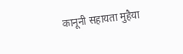कानूनी सहायता मुहैया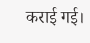कराई गई।